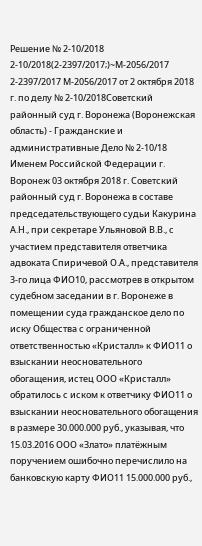Решение № 2-10/2018 2-10/2018(2-2397/2017;)~М-2056/2017 2-2397/2017 М-2056/2017 от 2 октября 2018 г. по делу № 2-10/2018Советский районный суд г. Воронежа (Воронежская область) - Гражданские и административные Дело № 2-10/18 Именем Российской Федерации г. Воронеж 03 октября 2018 г. Советский районный суд г. Воронежа в составе председательствующего судьи Какурина А.Н., при секретаре Ульяновой В.В., с участием представителя ответчика адвоката Спиричевой О.А., представителя 3-го лица ФИО10, рассмотрев в открытом судебном заседании в г. Воронеже в помещении суда гражданское дело по иску Общества с ограниченной ответственностью «Кристалл» к ФИО11 о взыскании неосновательного обогащения, истец ООО «Кристалл» обратилось с иском к ответчику ФИО11 о взыскании неосновательного обогащения в размере 30.000.000 руб., указывая, что 15.03.2016 ООО «Злато» платёжным поручением ошибочно перечислило на банковскую карту ФИО11 15.000.000 руб.,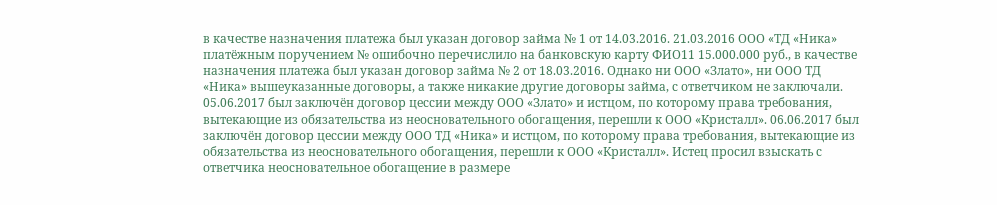в качестве назначения платежа был указан договор займа № 1 от 14.03.2016. 21.03.2016 ООО «ТД «Ника» платёжным поручением № ошибочно перечислило на банковскую карту ФИО11 15.000.000 руб., в качестве назначения платежа был указан договор займа № 2 от 18.03.2016. Однако ни ООО «Злато», ни ООО ТД «Ника» вышеуказанные договоры, а также никакие другие договоры займа, с ответчиком не заключали. 05.06.2017 был заключён договор цессии между ООО «Злато» и истцом, по которому права требования, вытекающие из обязательства из неосновательного обогащения, перешли к ООО «Кристалл». 06.06.2017 был заключён договор цессии между ООО ТД «Ника» и истцом, по которому права требования, вытекающие из обязательства из неосновательного обогащения, перешли к ООО «Кристалл». Истец просил взыскать с ответчика неосновательное обогащение в размере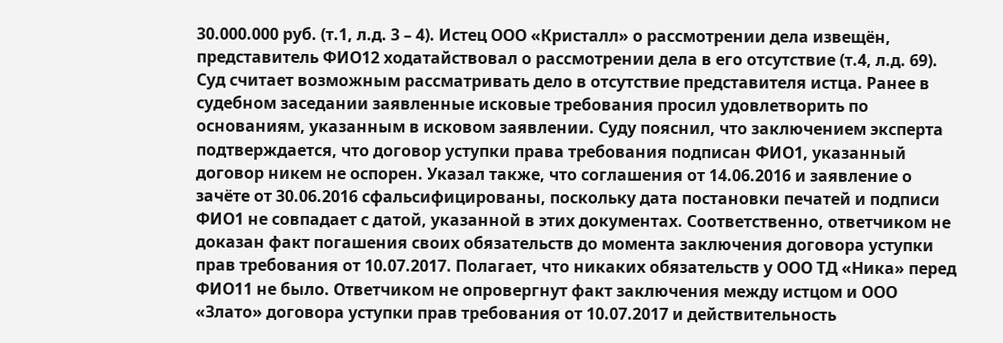30.000.000 руб. (т.1, л.д. 3 – 4). Истец ООО «Кристалл» о рассмотрении дела извещён, представитель ФИО12 ходатайствовал о рассмотрении дела в его отсутствие (т.4, л.д. 69). Суд считает возможным рассматривать дело в отсутствие представителя истца. Ранее в судебном заседании заявленные исковые требования просил удовлетворить по основаниям, указанным в исковом заявлении. Суду пояснил, что заключением эксперта подтверждается, что договор уступки права требования подписан ФИО1, указанный договор никем не оспорен. Указал также, что соглашения от 14.06.2016 и заявление о зачёте от 30.06.2016 сфальсифицированы, поскольку дата постановки печатей и подписи ФИО1 не совпадает с датой, указанной в этих документах. Соответственно, ответчиком не доказан факт погашения своих обязательств до момента заключения договора уступки прав требования от 10.07.2017. Полагает, что никаких обязательств у ООО ТД «Ника» перед ФИО11 не было. Ответчиком не опровергнут факт заключения между истцом и ООО «Злато» договора уступки прав требования от 10.07.2017 и действительность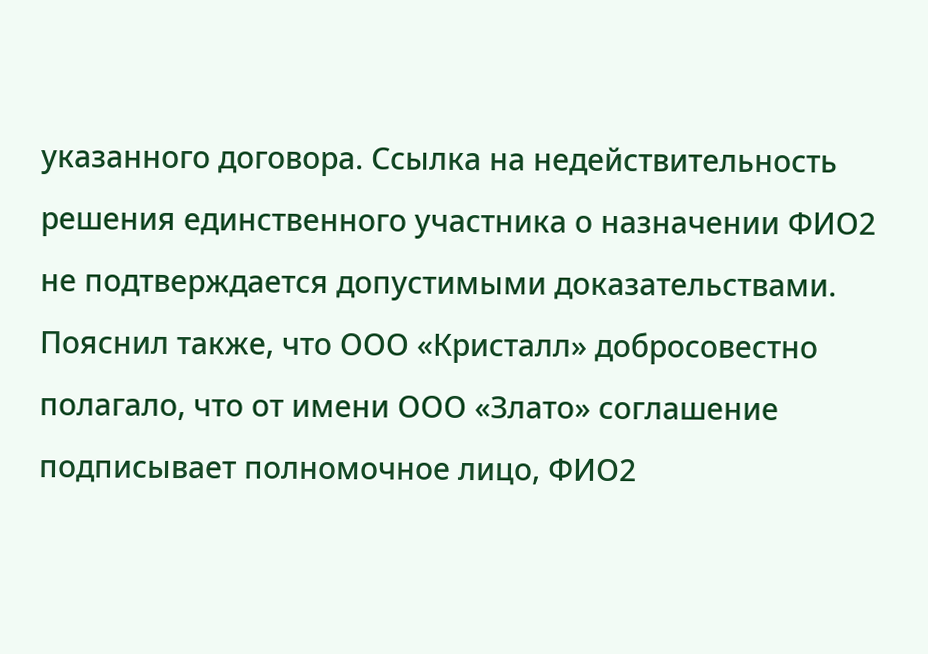указанного договора. Ссылка на недействительность решения единственного участника о назначении ФИО2 не подтверждается допустимыми доказательствами. Пояснил также, что ООО «Кристалл» добросовестно полагало, что от имени ООО «Злато» соглашение подписывает полномочное лицо, ФИО2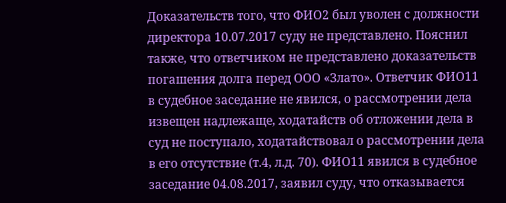Доказательств того, что ФИО2 был уволен с должности директора 10.07.2017 суду не представлено. Пояснил также, что ответчиком не представлено доказательств погашения долга перед ООО «Злато». Ответчик ФИО11 в судебное заседание не явился, о рассмотрении дела извещен надлежаще, ходатайств об отложении дела в суд не поступало, ходатайствовал о рассмотрении дела в его отсутствие (т.4, л.д. 70). ФИО11 явился в судебное заседание 04.08.2017, заявил суду, что отказывается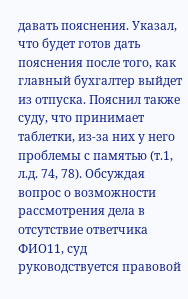давать пояснения. Указал, что будет готов дать пояснения после того, как главный бухгалтер выйдет из отпуска. Пояснил также суду, что принимает таблетки, из-за них у него проблемы с памятью (т.1, л.д. 74, 78). Обсуждая вопрос о возможности рассмотрения дела в отсутствие ответчика ФИО11, суд руководствуется правовой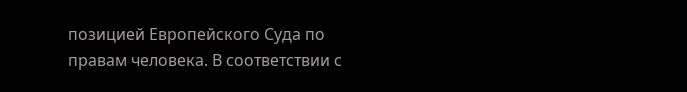позицией Европейского Суда по правам человека. В соответствии с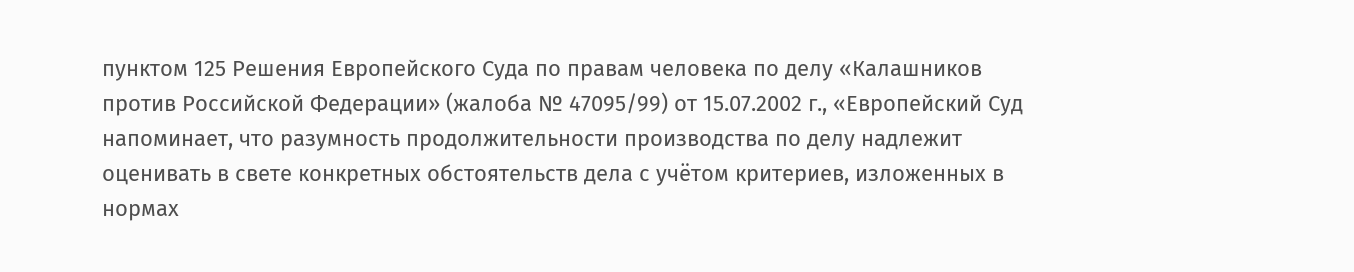пунктом 125 Решения Европейского Суда по правам человека по делу «Калашников против Российской Федерации» (жалоба № 47095/99) от 15.07.2002 г., «Европейский Суд напоминает, что разумность продолжительности производства по делу надлежит оценивать в свете конкретных обстоятельств дела с учётом критериев, изложенных в нормах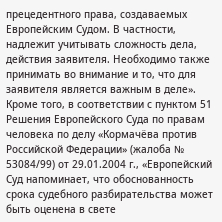прецедентного права, создаваемых Европейским Судом. В частности, надлежит учитывать сложность дела, действия заявителя. Необходимо также принимать во внимание и то, что для заявителя является важным в деле». Кроме того, в соответствии с пунктом 51 Решения Европейского Суда по правам человека по делу «Кормачёва против Российской Федерации» (жалоба № 53084/99) от 29.01.2004 г., «Европейский Суд напоминает, что обоснованность срока судебного разбирательства может быть оценена в свете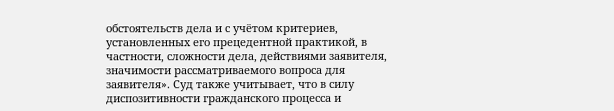обстоятельств дела и с учётом критериев, установленных его прецедентной практикой, в частности, сложности дела, действиями заявителя, значимости рассматриваемого вопроса для заявителя». Суд также учитывает, что в силу диспозитивности гражданского процесса и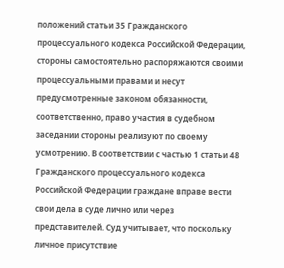положений статьи 35 Гражданского процессуального кодекса Российской Федерации, стороны самостоятельно распоряжаются своими процессуальными правами и несут предусмотренные законом обязанности, соответственно, право участия в судебном заседании стороны реализуют по своему усмотрению. В соответствии с частью 1 статьи 48 Гражданского процессуального кодекса Российской Федерации граждане вправе вести свои дела в суде лично или через представителей. Суд учитывает, что поскольку личное присутствие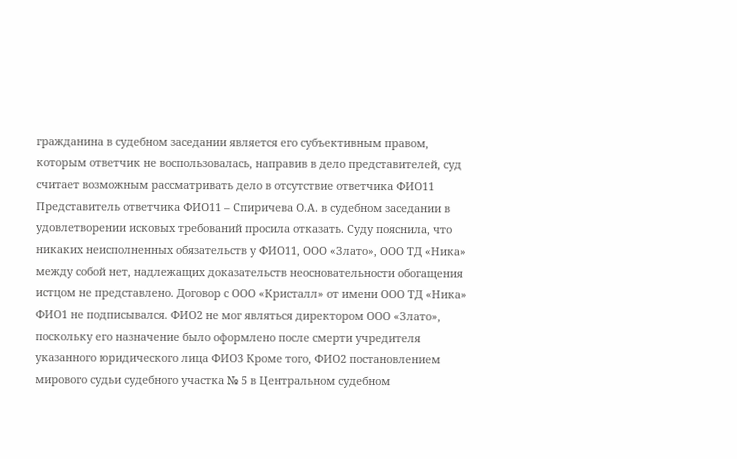гражданина в судебном заседании является его субъективным правом, которым ответчик не воспользовалась, направив в дело представителей, суд считает возможным рассматривать дело в отсутствие ответчика ФИО11 Представитель ответчика ФИО11 – Спиричева О.А. в судебном заседании в удовлетворении исковых требований просила отказать. Суду пояснила, что никаких неисполненных обязательств у ФИО11, ООО «Злато», ООО ТД «Ника» между собой нет, надлежащих доказательств неосновательности обогащения истцом не представлено. Договор с ООО «Кристалл» от имени ООО ТД «Ника» ФИО1 не подписывался. ФИО2 не мог являться директором ООО «Злато», поскольку его назначение было оформлено после смерти учредителя указанного юридического лица ФИО3 Кроме того, ФИО2 постановлением мирового судьи судебного участка № 5 в Центральном судебном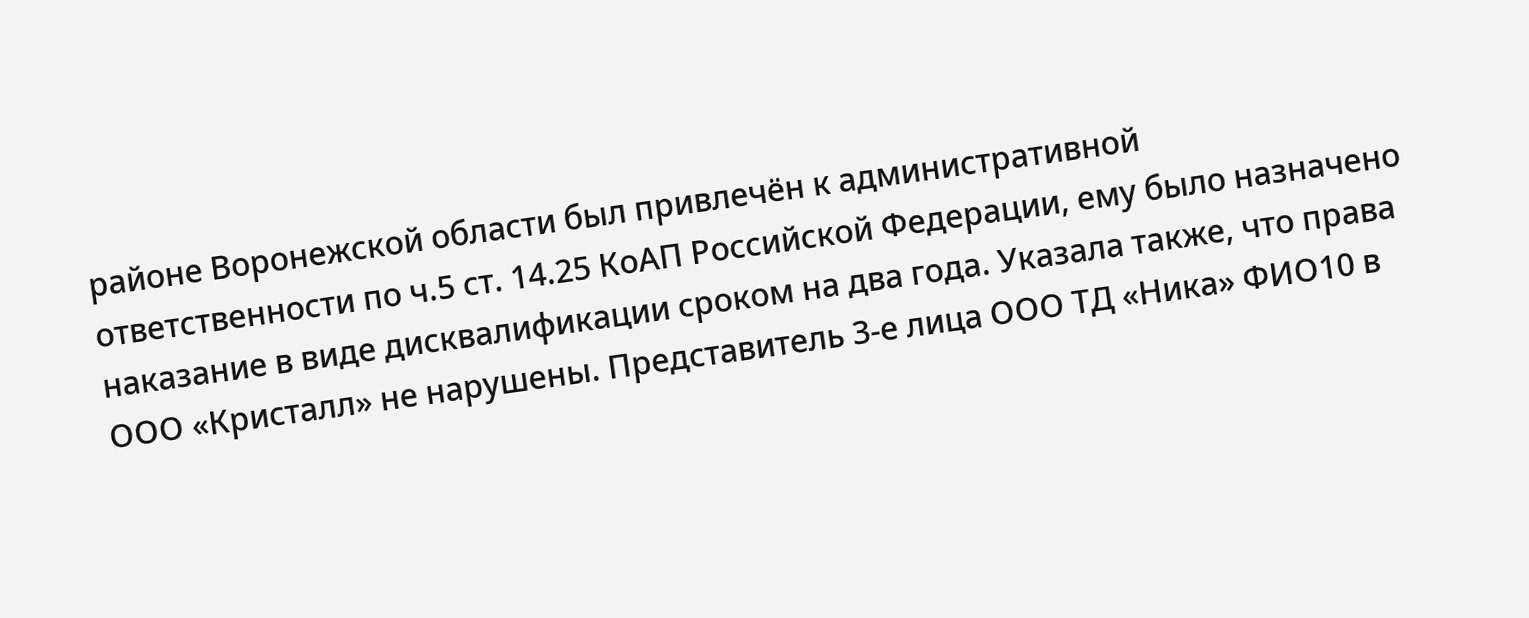районе Воронежской области был привлечён к административной ответственности по ч.5 ст. 14.25 КоАП Российской Федерации, ему было назначено наказание в виде дисквалификации сроком на два года. Указала также, что права ООО «Кристалл» не нарушены. Представитель 3-е лица ООО ТД «Ника» ФИО10 в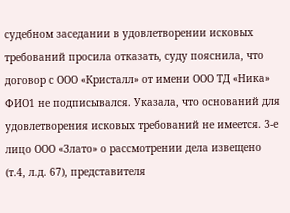судебном заседании в удовлетворении исковых требований просила отказать, суду пояснила, что договор с ООО «Кристалл» от имени ООО ТД «Ника» ФИО1 не подписывался. Указала, что оснований для удовлетворения исковых требований не имеется. 3-е лицо ООО «Злато» о рассмотрении дела извещено (т.4, л.д. 67), представителя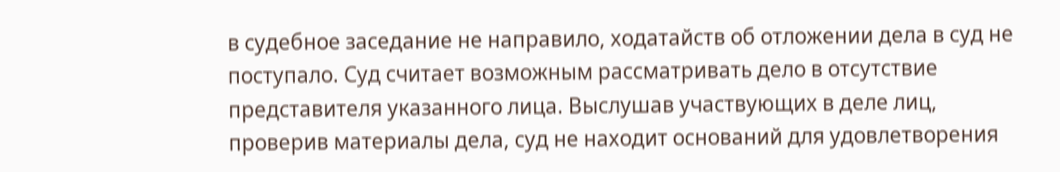в судебное заседание не направило, ходатайств об отложении дела в суд не поступало. Суд считает возможным рассматривать дело в отсутствие представителя указанного лица. Выслушав участвующих в деле лиц, проверив материалы дела, суд не находит оснований для удовлетворения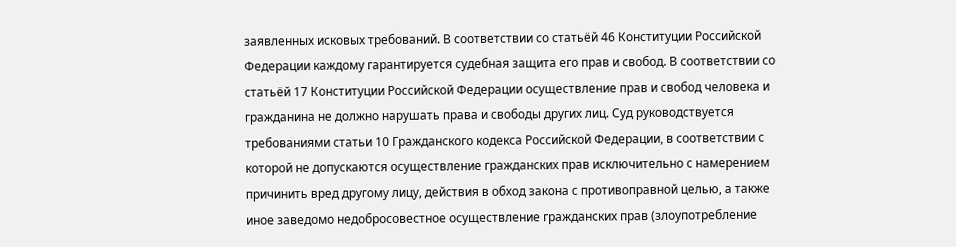заявленных исковых требований. В соответствии со статьёй 46 Конституции Российской Федерации каждому гарантируется судебная защита его прав и свобод. В соответствии со статьёй 17 Конституции Российской Федерации осуществление прав и свобод человека и гражданина не должно нарушать права и свободы других лиц. Суд руководствуется требованиями статьи 10 Гражданского кодекса Российской Федерации, в соответствии с которой не допускаются осуществление гражданских прав исключительно с намерением причинить вред другому лицу, действия в обход закона с противоправной целью, а также иное заведомо недобросовестное осуществление гражданских прав (злоупотребление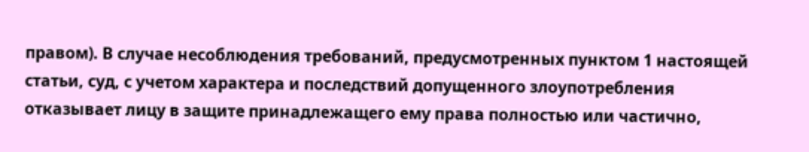правом). В случае несоблюдения требований, предусмотренных пунктом 1 настоящей статьи, суд, с учетом характера и последствий допущенного злоупотребления отказывает лицу в защите принадлежащего ему права полностью или частично,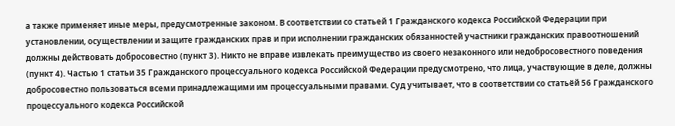а также применяет иные меры, предусмотренные законом. В соответствии со статьей 1 Гражданского кодекса Российской Федерации при установлении, осуществлении и защите гражданских прав и при исполнении гражданских обязанностей участники гражданских правоотношений должны действовать добросовестно (пункт 3). Никто не вправе извлекать преимущество из своего незаконного или недобросовестного поведения (пункт 4). Частью 1 статьи 35 Гражданского процессуального кодекса Российской Федерации предусмотрено, что лица, участвующие в деле, должны добросовестно пользоваться всеми принадлежащими им процессуальными правами. Суд учитывает, что в соответствии со статьёй 56 Гражданского процессуального кодекса Российской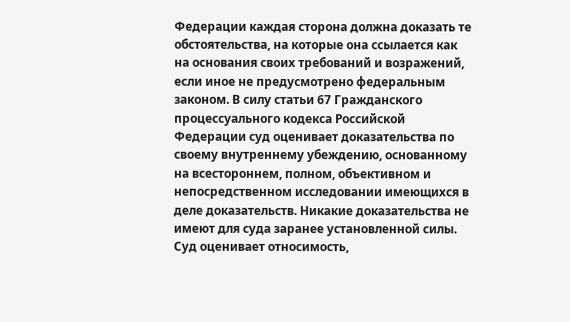Федерации каждая сторона должна доказать те обстоятельства, на которые она ссылается как на основания своих требований и возражений, если иное не предусмотрено федеральным законом. В силу статьи 67 Гражданского процессуального кодекса Российской Федерации суд оценивает доказательства по своему внутреннему убеждению, основанному на всестороннем, полном, объективном и непосредственном исследовании имеющихся в деле доказательств. Никакие доказательства не имеют для суда заранее установленной силы. Суд оценивает относимость,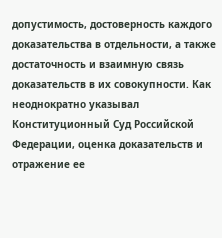допустимость, достоверность каждого доказательства в отдельности, а также достаточность и взаимную связь доказательств в их совокупности. Как неоднократно указывал Конституционный Суд Российской Федерации, оценка доказательств и отражение ее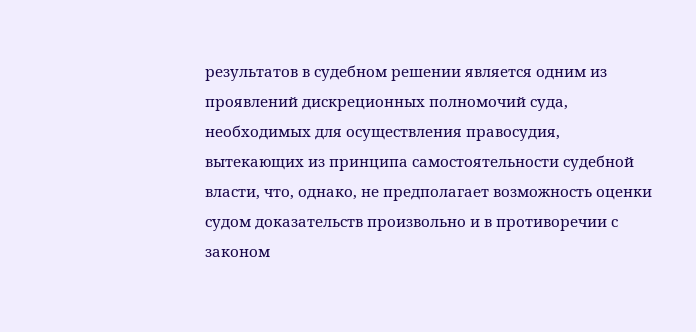результатов в судебном решении является одним из проявлений дискреционных полномочий суда, необходимых для осуществления правосудия, вытекающих из принципа самостоятельности судебной власти, что, однако, не предполагает возможность оценки судом доказательств произвольно и в противоречии с законом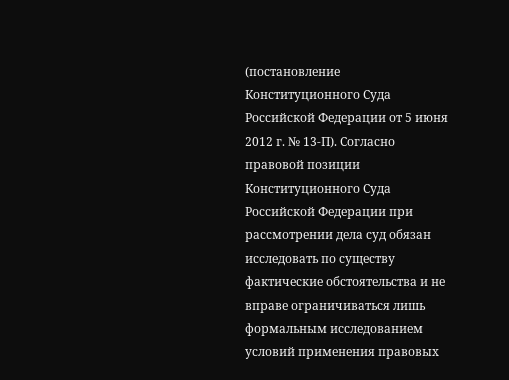(постановление Конституционного Суда Российской Федерации от 5 июня 2012 г. № 13-П). Согласно правовой позиции Конституционного Суда Российской Федерации при рассмотрении дела суд обязан исследовать по существу фактические обстоятельства и не вправе ограничиваться лишь формальным исследованием условий применения правовых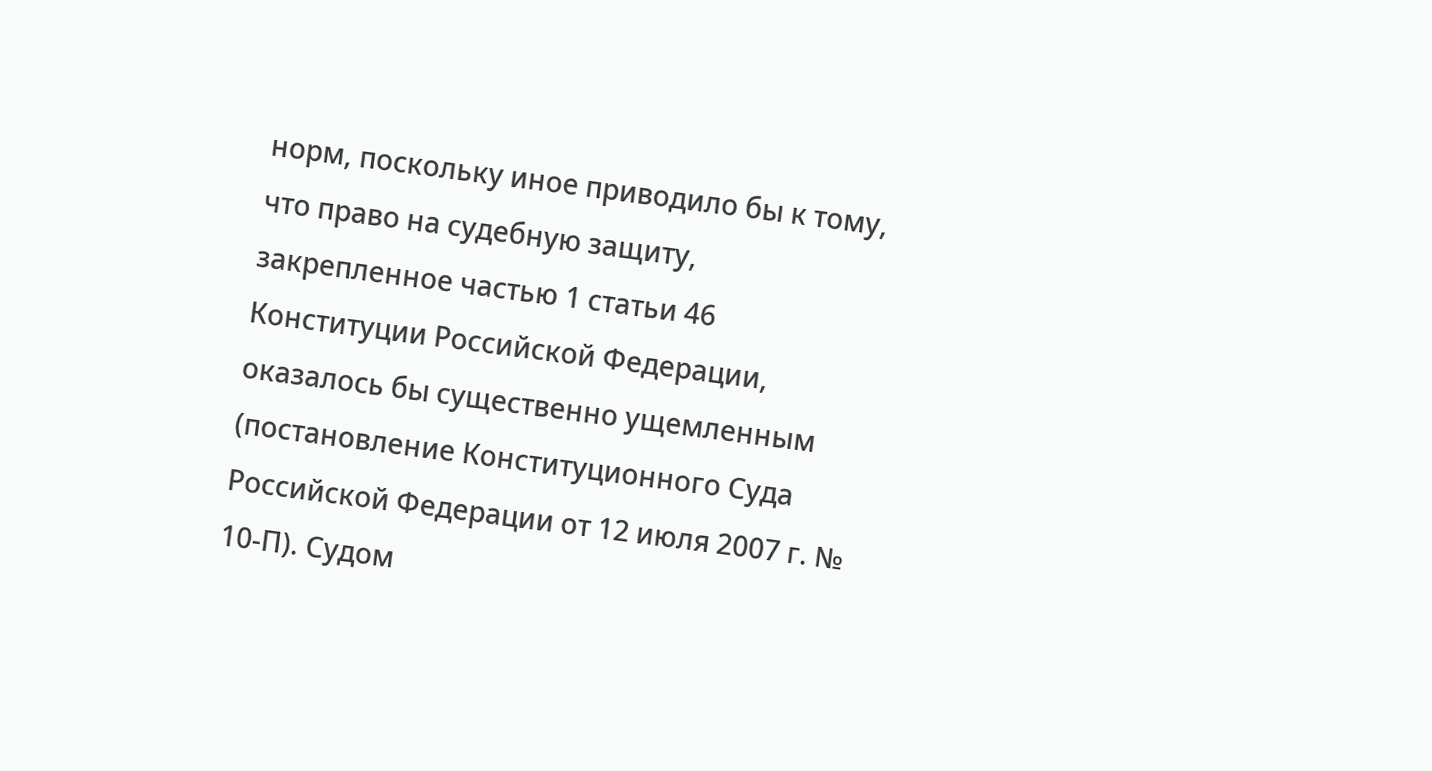норм, поскольку иное приводило бы к тому, что право на судебную защиту, закрепленное частью 1 статьи 46 Конституции Российской Федерации, оказалось бы существенно ущемленным (постановление Конституционного Суда Российской Федерации от 12 июля 2007 г. № 10-П). Судом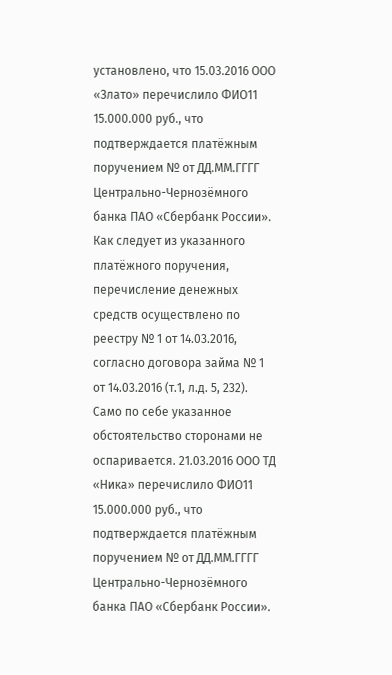установлено, что 15.03.2016 ООО «Злато» перечислило ФИО11 15.000.000 руб., что подтверждается платёжным поручением № от ДД.ММ.ГГГГ Центрально-Чернозёмного банка ПАО «Сбербанк России». Как следует из указанного платёжного поручения, перечисление денежных средств осуществлено по реестру № 1 от 14.03.2016, согласно договора займа № 1 от 14.03.2016 (т.1, л.д. 5, 232). Само по себе указанное обстоятельство сторонами не оспаривается. 21.03.2016 ООО ТД «Ника» перечислило ФИО11 15.000.000 руб., что подтверждается платёжным поручением № от ДД.ММ.ГГГГ Центрально-Чернозёмного банка ПАО «Сбербанк России».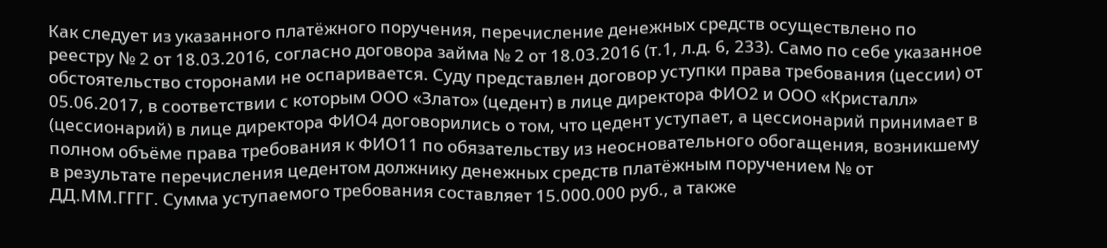Как следует из указанного платёжного поручения, перечисление денежных средств осуществлено по реестру № 2 от 18.03.2016, согласно договора займа № 2 от 18.03.2016 (т.1, л.д. 6, 233). Само по себе указанное обстоятельство сторонами не оспаривается. Суду представлен договор уступки права требования (цессии) от 05.06.2017, в соответствии с которым ООО «Злато» (цедент) в лице директора ФИО2 и ООО «Кристалл» (цессионарий) в лице директора ФИО4 договорились о том, что цедент уступает, а цессионарий принимает в полном объёме права требования к ФИО11 по обязательству из неосновательного обогащения, возникшему в результате перечисления цедентом должнику денежных средств платёжным поручением № от ДД.ММ.ГГГГ. Сумма уступаемого требования составляет 15.000.000 руб., а также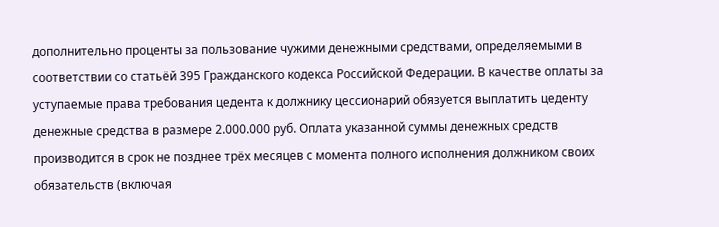дополнительно проценты за пользование чужими денежными средствами, определяемыми в соответствии со статьёй 395 Гражданского кодекса Российской Федерации. В качестве оплаты за уступаемые права требования цедента к должнику цессионарий обязуется выплатить цеденту денежные средства в размере 2.000.000 руб. Оплата указанной суммы денежных средств производится в срок не позднее трёх месяцев с момента полного исполнения должником своих обязательств (включая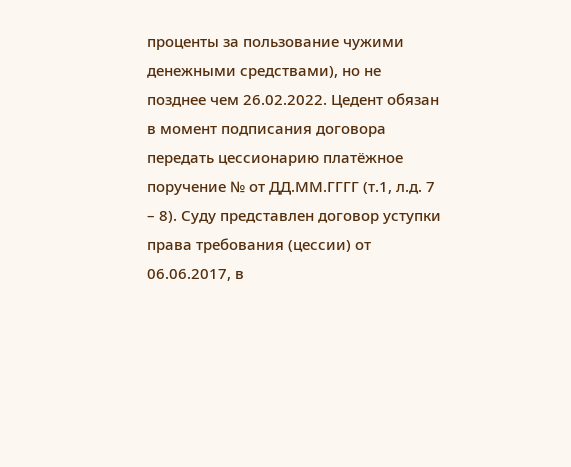проценты за пользование чужими денежными средствами), но не позднее чем 26.02.2022. Цедент обязан в момент подписания договора передать цессионарию платёжное поручение № от ДД.ММ.ГГГГ (т.1, л.д. 7 – 8). Суду представлен договор уступки права требования (цессии) от 06.06.2017, в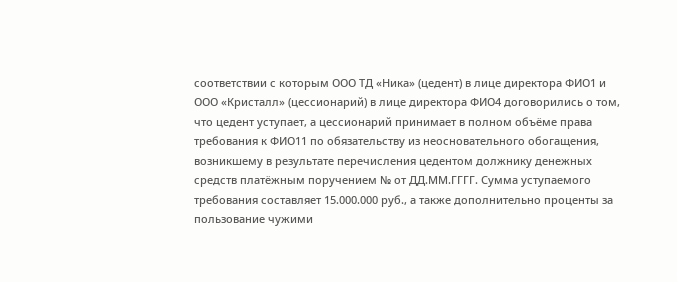соответствии с которым ООО ТД «Ника» (цедент) в лице директора ФИО1 и ООО «Кристалл» (цессионарий) в лице директора ФИО4 договорились о том, что цедент уступает, а цессионарий принимает в полном объёме права требования к ФИО11 по обязательству из неосновательного обогащения, возникшему в результате перечисления цедентом должнику денежных средств платёжным поручением № от ДД.ММ.ГГГГ. Сумма уступаемого требования составляет 15.000.000 руб., а также дополнительно проценты за пользование чужими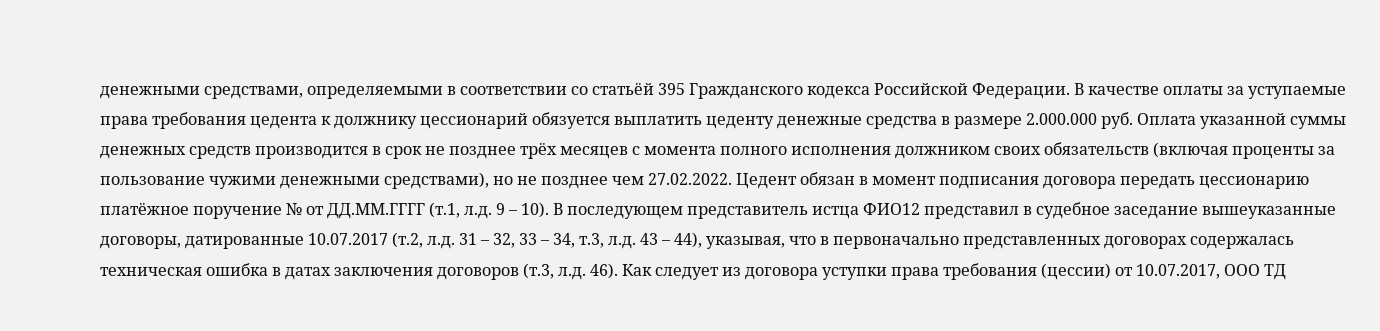денежными средствами, определяемыми в соответствии со статьёй 395 Гражданского кодекса Российской Федерации. В качестве оплаты за уступаемые права требования цедента к должнику цессионарий обязуется выплатить цеденту денежные средства в размере 2.000.000 руб. Оплата указанной суммы денежных средств производится в срок не позднее трёх месяцев с момента полного исполнения должником своих обязательств (включая проценты за пользование чужими денежными средствами), но не позднее чем 27.02.2022. Цедент обязан в момент подписания договора передать цессионарию платёжное поручение № от ДД.ММ.ГГГГ (т.1, л.д. 9 – 10). В последующем представитель истца ФИО12 представил в судебное заседание вышеуказанные договоры, датированные 10.07.2017 (т.2, л.д. 31 – 32, 33 – 34, т.3, л.д. 43 – 44), указывая, что в первоначально представленных договорах содержалась техническая ошибка в датах заключения договоров (т.3, л.д. 46). Как следует из договора уступки права требования (цессии) от 10.07.2017, ООО ТД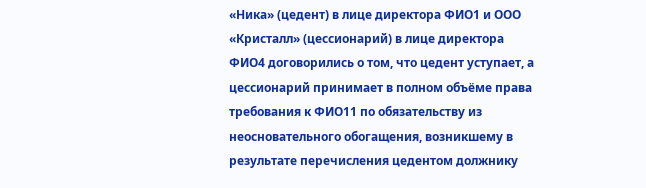«Ника» (цедент) в лице директора ФИО1 и ООО «Кристалл» (цессионарий) в лице директора ФИО4 договорились о том, что цедент уступает, а цессионарий принимает в полном объёме права требования к ФИО11 по обязательству из неосновательного обогащения, возникшему в результате перечисления цедентом должнику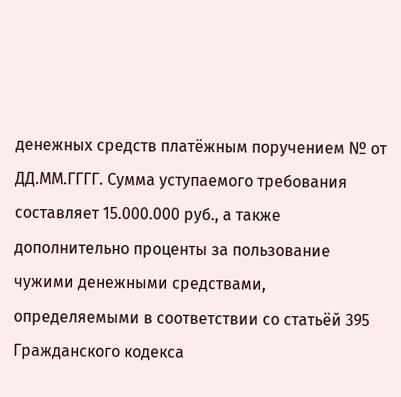денежных средств платёжным поручением № от ДД.ММ.ГГГГ. Сумма уступаемого требования составляет 15.000.000 руб., а также дополнительно проценты за пользование чужими денежными средствами, определяемыми в соответствии со статьёй 395 Гражданского кодекса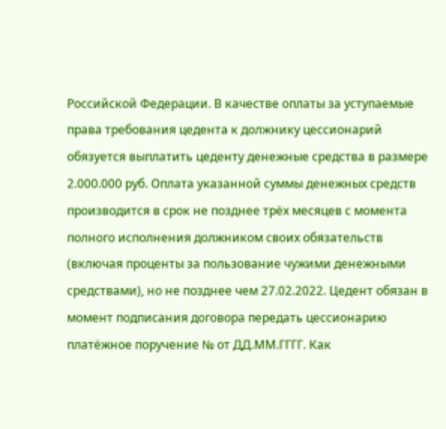Российской Федерации. В качестве оплаты за уступаемые права требования цедента к должнику цессионарий обязуется выплатить цеденту денежные средства в размере 2.000.000 руб. Оплата указанной суммы денежных средств производится в срок не позднее трёх месяцев с момента полного исполнения должником своих обязательств (включая проценты за пользование чужими денежными средствами), но не позднее чем 27.02.2022. Цедент обязан в момент подписания договора передать цессионарию платёжное поручение № от ДД.ММ.ГГГГ. Как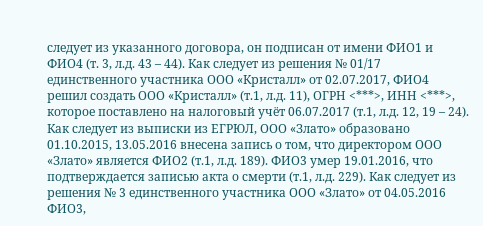следует из указанного договора, он подписан от имени ФИО1 и ФИО4 (т. 3, л.д. 43 – 44). Как следует из решения № 01/17 единственного участника ООО «Кристалл» от 02.07.2017, ФИО4 решил создать ООО «Кристалл» (т.1, л.д. 11), ОГРН <***>, ИНН <***>, которое поставлено на налоговый учёт 06.07.2017 (т.1, л.д. 12, 19 – 24). Как следует из выписки из ЕГРЮЛ, ООО «Злато» образовано 01.10.2015, 13.05.2016 внесена запись о том, что директором ООО «Злато» является ФИО2 (т.1, л.д. 189). ФИО3 умер 19.01.2016, что подтверждается записью акта о смерти (т.1, л.д. 229). Как следует из решения № 3 единственного участника ООО «Злато» от 04.05.2016 ФИО3,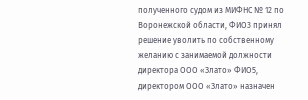полученного судом из МИФНС № 12 по Воронежской области, ФИО3 принял решение уволить по собственному желанию с занимаемой должности директора ООО «Злато» ФИО5, директором ООО «Злато» назначен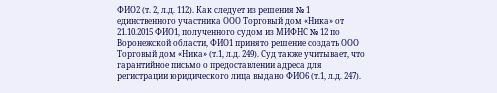ФИО2 (т. 2, л.д. 112). Как следует из решения № 1 единственного участника ООО Торговый дом «Ника» от 21.10.2015 ФИО1, полученного судом из МИФНС № 12 по Воронежской области, ФИО1 принято решение создать ООО Торговый дом «Ника» (т.1, л.д. 249). Суд также учитывает, что гарантийное письмо о предоставлении адреса для регистрации юридического лица выдано ФИО6 (т.1, л.д. 247).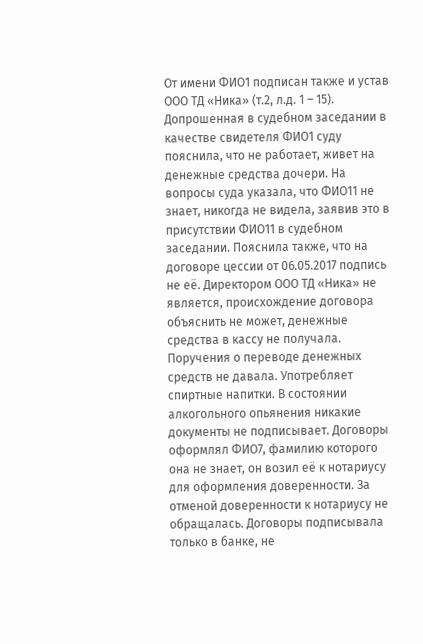От имени ФИО1 подписан также и устав ООО ТД «Ника» (т.2, л.д. 1 – 15). Допрошенная в судебном заседании в качестве свидетеля ФИО1 суду пояснила, что не работает, живет на денежные средства дочери. На вопросы суда указала, что ФИО11 не знает, никогда не видела, заявив это в присутствии ФИО11 в судебном заседании. Пояснила также, что на договоре цессии от 06.05.2017 подпись не её. Директором ООО ТД «Ника» не является, происхождение договора объяснить не может, денежные средства в кассу не получала. Поручения о переводе денежных средств не давала. Употребляет спиртные напитки. В состоянии алкогольного опьянения никакие документы не подписывает. Договоры оформлял ФИО7, фамилию которого она не знает, он возил её к нотариусу для оформления доверенности. За отменой доверенности к нотариусу не обращалась. Договоры подписывала только в банке, не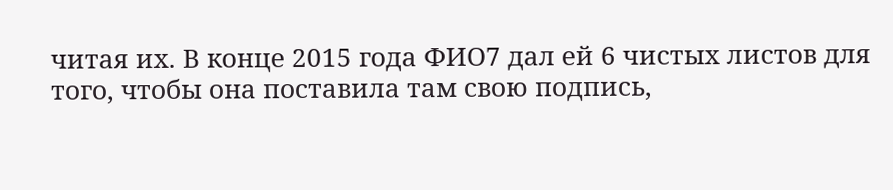читая их. В конце 2015 года ФИО7 дал ей 6 чистых листов для того, чтобы она поставила там свою подпись,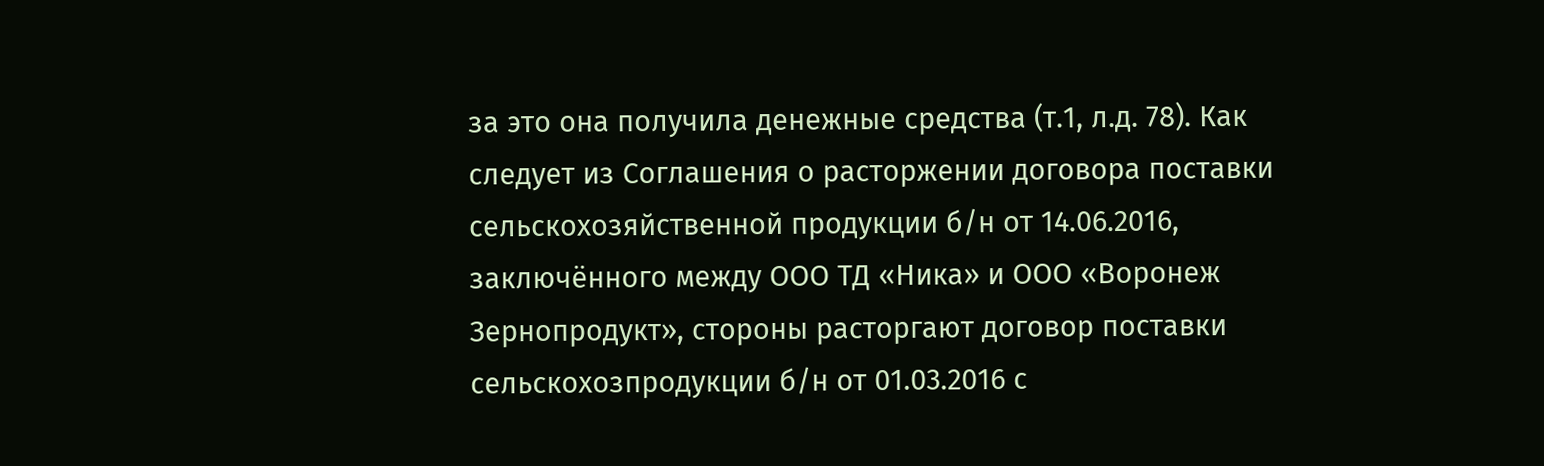за это она получила денежные средства (т.1, л.д. 78). Как следует из Соглашения о расторжении договора поставки сельскохозяйственной продукции б/н от 14.06.2016, заключённого между ООО ТД «Ника» и ООО «Воронеж Зернопродукт», стороны расторгают договор поставки сельскохозпродукции б/н от 01.03.2016 с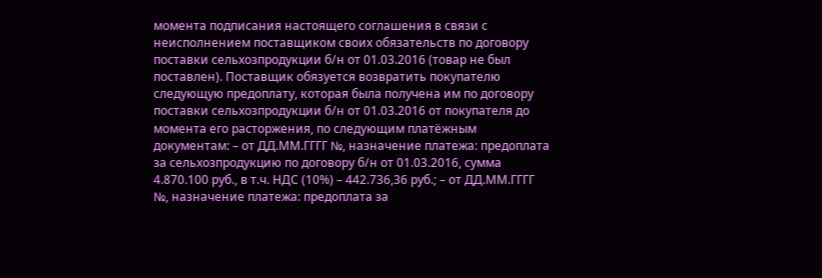момента подписания настоящего соглашения в связи с неисполнением поставщиком своих обязательств по договору поставки сельхозпродукции б/н от 01.03.2016 (товар не был поставлен). Поставщик обязуется возвратить покупателю следующую предоплату, которая была получена им по договору поставки сельхозпродукции б/н от 01.03.2016 от покупателя до момента его расторжения, по следующим платёжным документам: – от ДД.ММ.ГГГГ №, назначение платежа: предоплата за сельхозпродукцию по договору б/н от 01.03.2016, сумма 4.870.100 руб., в т.ч. НДС (10%) – 442.736,36 руб.; – от ДД.ММ.ГГГГ №, назначение платежа: предоплата за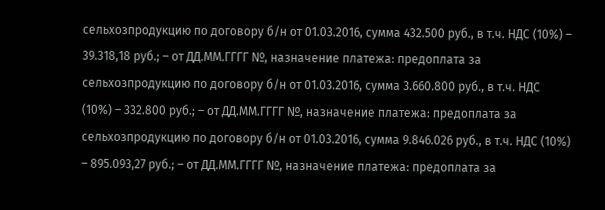сельхозпродукцию по договору б/н от 01.03.2016, сумма 432.500 руб., в т.ч. НДС (10%) – 39.318,18 руб.; – от ДД.ММ.ГГГГ №, назначение платежа: предоплата за сельхозпродукцию по договору б/н от 01.03.2016, сумма 3.660.800 руб., в т.ч. НДС (10%) – 332.800 руб.; – от ДД.ММ.ГГГГ №, назначение платежа: предоплата за сельхозпродукцию по договору б/н от 01.03.2016, сумма 9.846.026 руб., в т.ч. НДС (10%) – 895.093,27 руб.; – от ДД.ММ.ГГГГ №, назначение платежа: предоплата за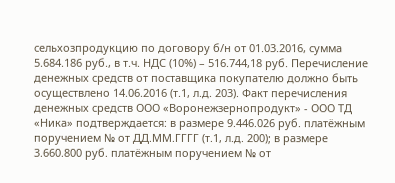сельхозпродукцию по договору б/н от 01.03.2016, сумма 5.684.186 руб., в т.ч. НДС (10%) – 516.744,18 руб. Перечисление денежных средств от поставщика покупателю должно быть осуществлено 14.06.2016 (т.1, л.д. 203). Факт перечисления денежных средств ООО «Воронежзернопродукт» - ООО ТД «Ника» подтверждается: в размере 9.446.026 руб. платёжным поручением № от ДД.ММ.ГГГГ (т.1, л.д. 200); в размере 3.660.800 руб. платёжным поручением № от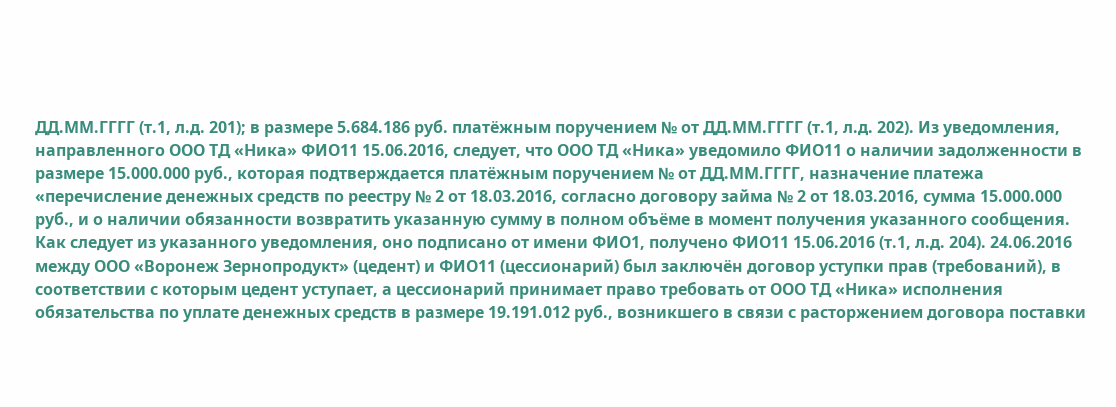ДД.ММ.ГГГГ (т.1, л.д. 201); в размере 5.684.186 руб. платёжным поручением № от ДД.ММ.ГГГГ (т.1, л.д. 202). Из уведомления, направленного ООО ТД «Ника» ФИО11 15.06.2016, следует, что ООО ТД «Ника» уведомило ФИО11 о наличии задолженности в размере 15.000.000 руб., которая подтверждается платёжным поручением № от ДД.ММ.ГГГГ, назначение платежа «перечисление денежных средств по реестру № 2 от 18.03.2016, согласно договору займа № 2 от 18.03.2016, сумма 15.000.000 руб., и о наличии обязанности возвратить указанную сумму в полном объёме в момент получения указанного сообщения. Как следует из указанного уведомления, оно подписано от имени ФИО1, получено ФИО11 15.06.2016 (т.1, л.д. 204). 24.06.2016 между ООО «Воронеж Зернопродукт» (цедент) и ФИО11 (цессионарий) был заключён договор уступки прав (требований), в соответствии с которым цедент уступает, а цессионарий принимает право требовать от ООО ТД «Ника» исполнения обязательства по уплате денежных средств в размере 19.191.012 руб., возникшего в связи с расторжением договора поставки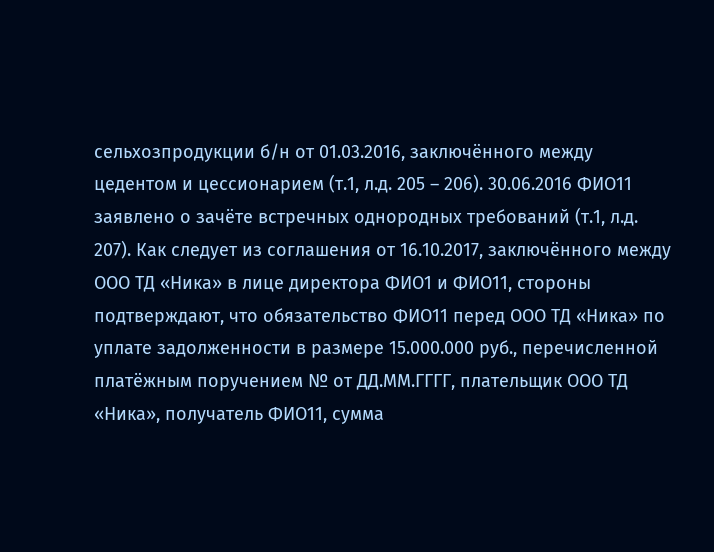сельхозпродукции б/н от 01.03.2016, заключённого между цедентом и цессионарием (т.1, л.д. 205 – 206). 30.06.2016 ФИО11 заявлено о зачёте встречных однородных требований (т.1, л.д. 207). Как следует из соглашения от 16.10.2017, заключённого между ООО ТД «Ника» в лице директора ФИО1 и ФИО11, стороны подтверждают, что обязательство ФИО11 перед ООО ТД «Ника» по уплате задолженности в размере 15.000.000 руб., перечисленной платёжным поручением № от ДД.ММ.ГГГГ, плательщик ООО ТД «Ника», получатель ФИО11, сумма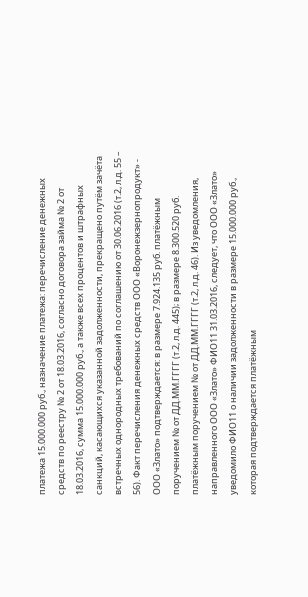платежа 15.000.000 руб., назначение платежа: перечисление денежных средств по реестру № 2 от 18.03.2016, согласно договора займа № 2 от 18.03.2016, сумма 15.000.000 руб., а также всех процентов и штрафных санкций, касающихся указанной задолженности, прекращено путём зачёта встречных однородных требований по соглашению от 30.06.2016 (т.2, л.д. 55 – 56). Факт перечисления денежных средств ООО «Воронежзернопродукт» - ООО «Злато» подтверждается: в размере 7.924.135 руб. платёжным поручением № от ДД.ММ.ГГГГ (т.2, л.д. 445); в размере 8.300.520 руб. платёжным поручением № от ДД.ММ.ГГГГ (т.2, л.д. 46). Из уведомления, направленного ООО «Злато» ФИО11 31.03.2016, следует, что ООО «Злато» уведомило ФИО11 о наличии задолженности в размере 15.000.000 руб., которая подтверждается платёжным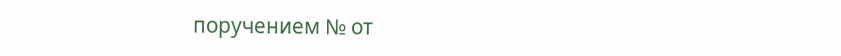поручением № от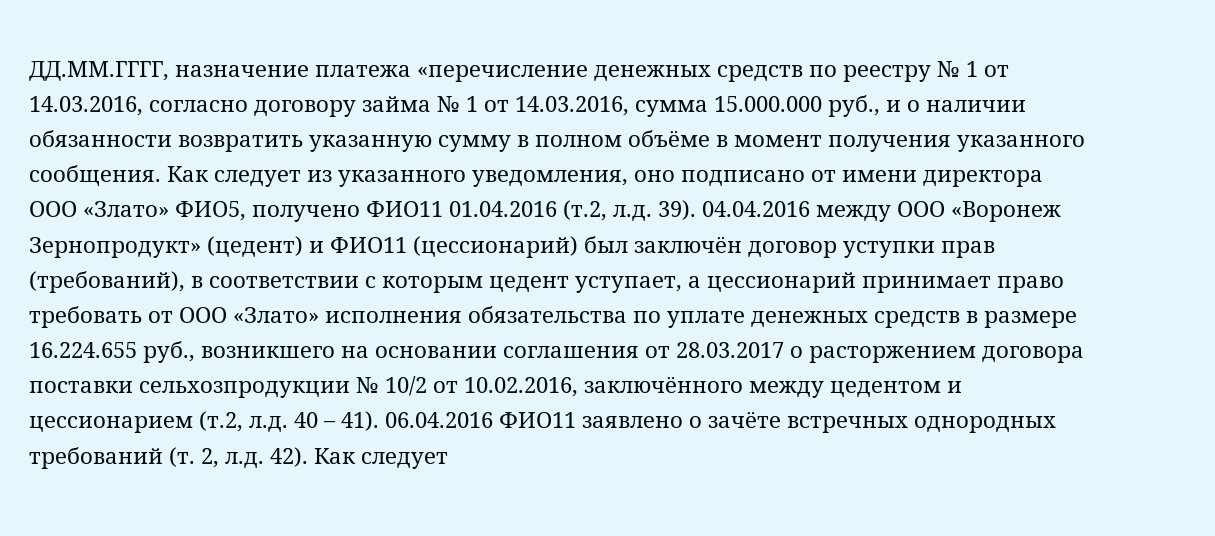ДД.ММ.ГГГГ, назначение платежа «перечисление денежных средств по реестру № 1 от 14.03.2016, согласно договору займа № 1 от 14.03.2016, сумма 15.000.000 руб., и о наличии обязанности возвратить указанную сумму в полном объёме в момент получения указанного сообщения. Как следует из указанного уведомления, оно подписано от имени директора ООО «Злато» ФИО5, получено ФИО11 01.04.2016 (т.2, л.д. 39). 04.04.2016 между ООО «Воронеж Зернопродукт» (цедент) и ФИО11 (цессионарий) был заключён договор уступки прав (требований), в соответствии с которым цедент уступает, а цессионарий принимает право требовать от ООО «Злато» исполнения обязательства по уплате денежных средств в размере 16.224.655 руб., возникшего на основании соглашения от 28.03.2017 о расторжением договора поставки сельхозпродукции № 10/2 от 10.02.2016, заключённого между цедентом и цессионарием (т.2, л.д. 40 – 41). 06.04.2016 ФИО11 заявлено о зачёте встречных однородных требований (т. 2, л.д. 42). Как следует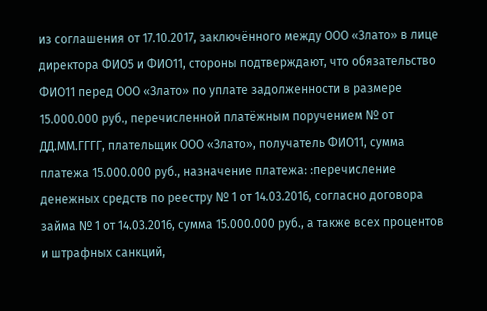из соглашения от 17.10.2017, заключённого между ООО «Злато» в лице директора ФИО5 и ФИО11, стороны подтверждают, что обязательство ФИО11 перед ООО «Злато» по уплате задолженности в размере 15.000.000 руб., перечисленной платёжным поручением № от ДД.ММ.ГГГГ, плательщик ООО «Злато», получатель ФИО11, сумма платежа 15.000.000 руб., назначение платежа: :перечисление денежных средств по реестру № 1 от 14.03.2016, согласно договора займа № 1 от 14.03.2016, сумма 15.000.000 руб., а также всех процентов и штрафных санкций,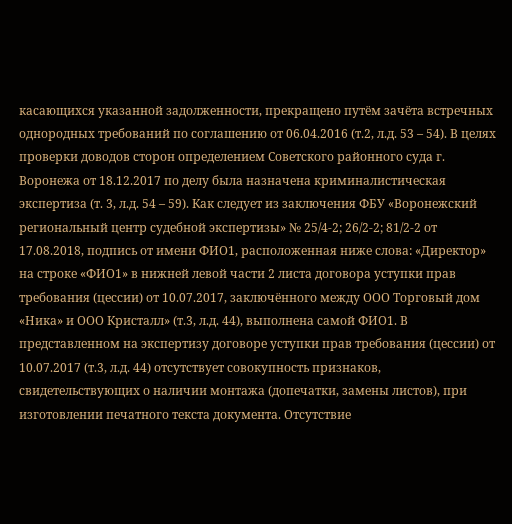касающихся указанной задолженности, прекращено путём зачёта встречных однородных требований по соглашению от 06.04.2016 (т.2, л.д. 53 – 54). В целях проверки доводов сторон определением Советского районного суда г. Воронежа от 18.12.2017 по делу была назначена криминалистическая экспертиза (т. 3, л.д. 54 – 59). Как следует из заключения ФБУ «Воронежский региональный центр судебной экспертизы» № 25/4-2; 26/2-2; 81/2-2 от 17.08.2018, подпись от имени ФИО1, расположенная ниже слова: «Директор» на строке «ФИО1» в нижней левой части 2 листа договора уступки прав требования (цессии) от 10.07.2017, заключённого между ООО Торговый дом «Ника» и ООО Кристалл» (т.3, л.д. 44), выполнена самой ФИО1. В представленном на экспертизу договоре уступки прав требования (цессии) от 10.07.2017 (т.3, л.д. 44) отсутствует совокупность признаков, свидетельствующих о наличии монтажа (допечатки, замены листов), при изготовлении печатного текста документа. Отсутствие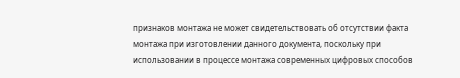признаков монтажа не может свидетельствовать об отсутствии факта монтажа при изготовлении данного документа, поскольку при использовании в процессе монтажа современных цифровых способов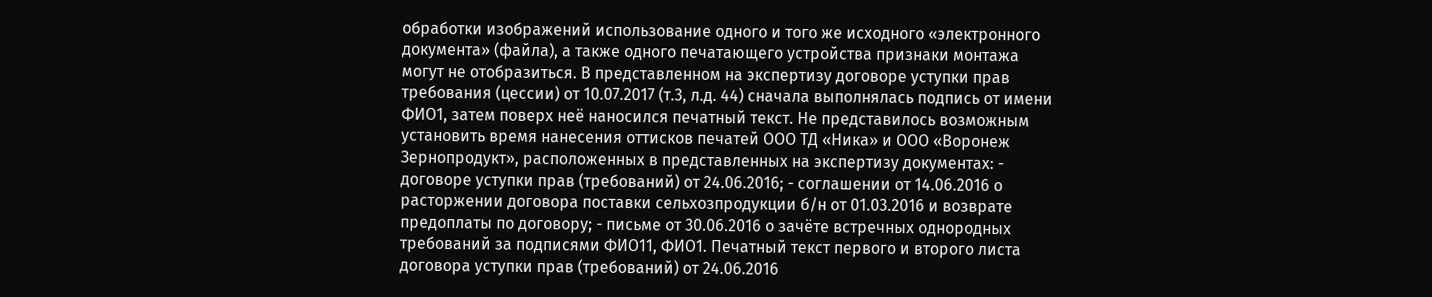обработки изображений использование одного и того же исходного «электронного документа» (файла), а также одного печатающего устройства признаки монтажа могут не отобразиться. В представленном на экспертизу договоре уступки прав требования (цессии) от 10.07.2017 (т.3, л.д. 44) сначала выполнялась подпись от имени ФИО1, затем поверх неё наносился печатный текст. Не представилось возможным установить время нанесения оттисков печатей ООО ТД «Ника» и ООО «Воронеж Зернопродукт», расположенных в представленных на экспертизу документах: - договоре уступки прав (требований) от 24.06.2016; - соглашении от 14.06.2016 о расторжении договора поставки сельхозпродукции б/н от 01.03.2016 и возврате предоплаты по договору; - письме от 30.06.2016 о зачёте встречных однородных требований за подписями ФИО11, ФИО1. Печатный текст первого и второго листа договора уступки прав (требований) от 24.06.2016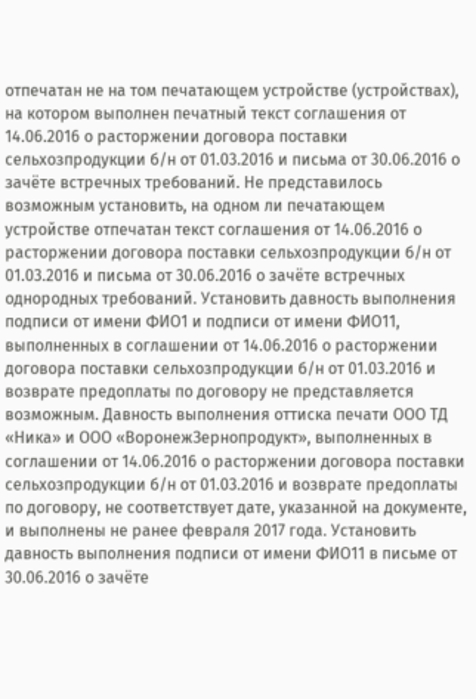отпечатан не на том печатающем устройстве (устройствах), на котором выполнен печатный текст соглашения от 14.06.2016 о расторжении договора поставки сельхозпродукции б/н от 01.03.2016 и письма от 30.06.2016 о зачёте встречных требований. Не представилось возможным установить, на одном ли печатающем устройстве отпечатан текст соглашения от 14.06.2016 о расторжении договора поставки сельхозпродукции б/н от 01.03.2016 и письма от 30.06.2016 о зачёте встречных однородных требований. Установить давность выполнения подписи от имени ФИО1 и подписи от имени ФИО11, выполненных в соглашении от 14.06.2016 о расторжении договора поставки сельхозпродукции б/н от 01.03.2016 и возврате предоплаты по договору не представляется возможным. Давность выполнения оттиска печати ООО ТД «Ника» и ООО «ВоронежЗернопродукт», выполненных в соглашении от 14.06.2016 о расторжении договора поставки сельхозпродукции б/н от 01.03.2016 и возврате предоплаты по договору, не соответствует дате, указанной на документе, и выполнены не ранее февраля 2017 года. Установить давность выполнения подписи от имени ФИО11 в письме от 30.06.2016 о зачёте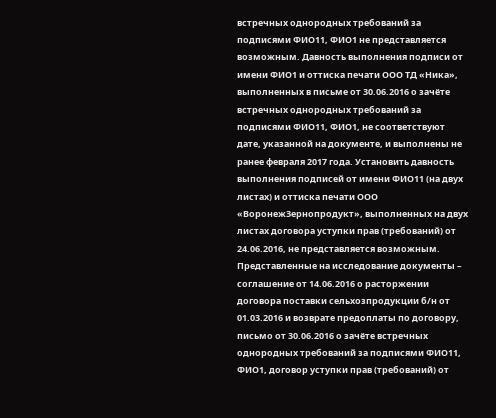встречных однородных требований за подписями ФИО11, ФИО1 не представляется возможным. Давность выполнения подписи от имени ФИО1 и оттиска печати ООО ТД «Ника», выполненных в письме от 30.06.2016 о зачёте встречных однородных требований за подписями ФИО11, ФИО1, не соответствуют дате, указанной на документе, и выполнены не ранее февраля 2017 года. Установить давность выполнения подписей от имени ФИО11 (на двух листах) и оттиска печати ООО «ВоронежЗернопродукт», выполненных на двух листах договора уступки прав (требований) от 24.06.2016, не представляется возможным. Представленные на исследование документы – соглашение от 14.06.2016 о расторжении договора поставки сельхозпродукции б/н от 01.03.2016 и возврате предоплаты по договору, письмо от 30.06.2016 о зачёте встречных однородных требований за подписями ФИО11, ФИО1, договор уступки прав (требований) от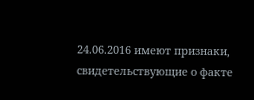24.06.2016 имеют признаки, свидетельствующие о факте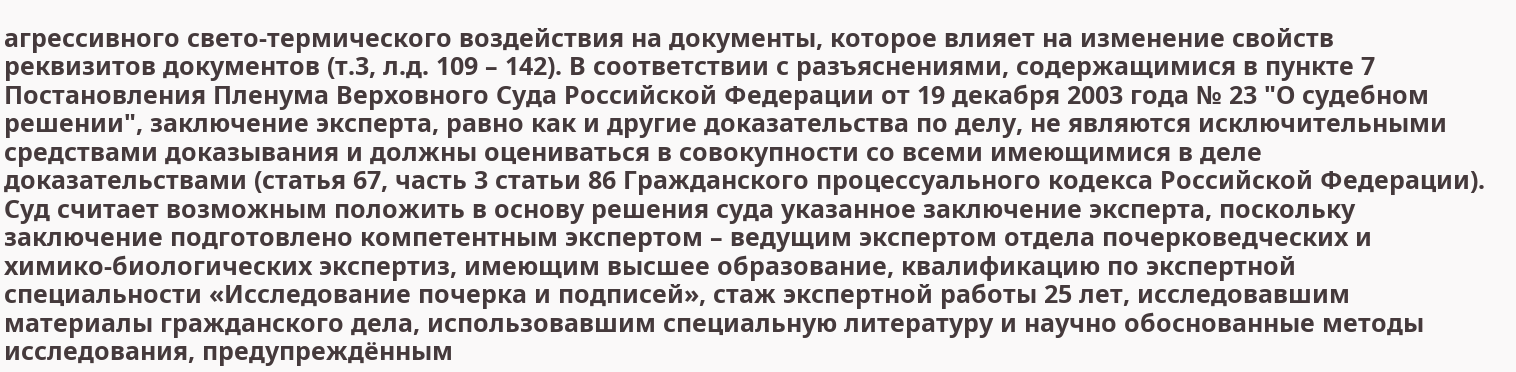агрессивного свето-термического воздействия на документы, которое влияет на изменение свойств реквизитов документов (т.3, л.д. 109 – 142). В соответствии с разъяснениями, содержащимися в пункте 7 Постановления Пленума Верховного Суда Российской Федерации от 19 декабря 2003 года № 23 "О судебном решении", заключение эксперта, равно как и другие доказательства по делу, не являются исключительными средствами доказывания и должны оцениваться в совокупности со всеми имеющимися в деле доказательствами (статья 67, часть 3 статьи 86 Гражданского процессуального кодекса Российской Федерации). Суд считает возможным положить в основу решения суда указанное заключение эксперта, поскольку заключение подготовлено компетентным экспертом – ведущим экспертом отдела почерковедческих и химико-биологических экспертиз, имеющим высшее образование, квалификацию по экспертной специальности «Исследование почерка и подписей», стаж экспертной работы 25 лет, исследовавшим материалы гражданского дела, использовавшим специальную литературу и научно обоснованные методы исследования, предупреждённым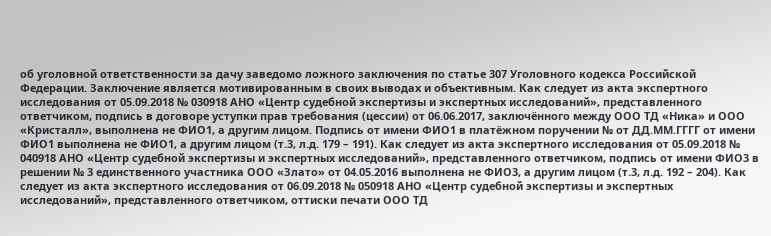об уголовной ответственности за дачу заведомо ложного заключения по статье 307 Уголовного кодекса Российской Федерации. Заключение является мотивированным в своих выводах и объективным. Как следует из акта экспертного исследования от 05.09.2018 № 030918 АНО «Центр судебной экспертизы и экспертных исследований», представленного ответчиком, подпись в договоре уступки прав требования (цессии) от 06.06.2017, заключённого между ООО ТД «Ника» и ООО «Кристалл», выполнена не ФИО1, а другим лицом. Подпись от имени ФИО1 в платёжном поручении № от ДД.ММ.ГГГГ от имени ФИО1 выполнена не ФИО1, а другим лицом (т.3, л.д. 179 – 191). Как следует из акта экспертного исследования от 05.09.2018 № 040918 АНО «Центр судебной экспертизы и экспертных исследований», представленного ответчиком, подпись от имени ФИО3 в решении № 3 единственного участника ООО «Злато» от 04.05.2016 выполнена не ФИО3, а другим лицом (т.3, л.д. 192 – 204). Как следует из акта экспертного исследования от 06.09.2018 № 050918 АНО «Центр судебной экспертизы и экспертных исследований», представленного ответчиком, оттиски печати ООО ТД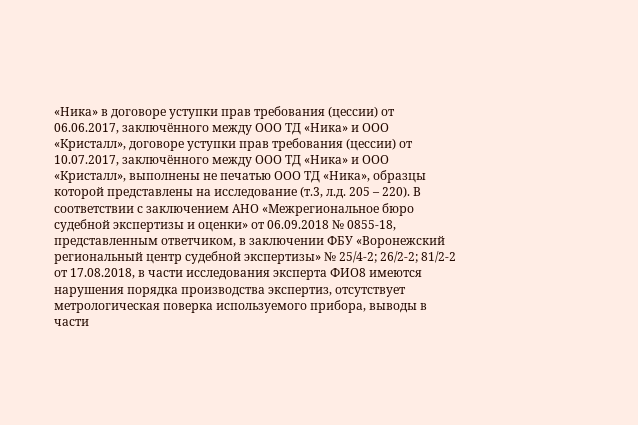«Ника» в договоре уступки прав требования (цессии) от 06.06.2017, заключённого между ООО ТД «Ника» и ООО «Кристалл», договоре уступки прав требования (цессии) от 10.07.2017, заключённого между ООО ТД «Ника» и ООО «Кристалл», выполнены не печатью ООО ТД «Ника», образцы которой представлены на исследование (т.3, л.д. 205 – 220). В соответствии с заключением АНО «Межрегиональное бюро судебной экспертизы и оценки» от 06.09.2018 № 0855-18, представленным ответчиком, в заключении ФБУ «Воронежский региональный центр судебной экспертизы» № 25/4-2; 26/2-2; 81/2-2 от 17.08.2018, в части исследования эксперта ФИО8 имеются нарушения порядка производства экспертиз, отсутствует метрологическая поверка используемого прибора, выводы в части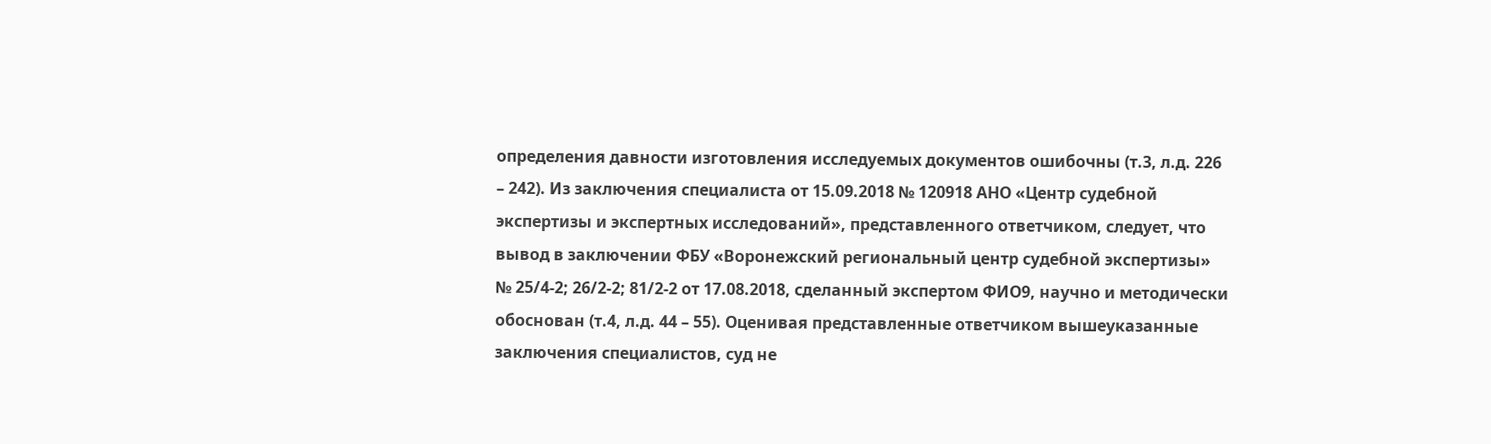определения давности изготовления исследуемых документов ошибочны (т.3, л.д. 226 – 242). Из заключения специалиста от 15.09.2018 № 120918 АНО «Центр судебной экспертизы и экспертных исследований», представленного ответчиком, следует, что вывод в заключении ФБУ «Воронежский региональный центр судебной экспертизы» № 25/4-2; 26/2-2; 81/2-2 от 17.08.2018, сделанный экспертом ФИО9, научно и методически обоснован (т.4, л.д. 44 – 55). Оценивая представленные ответчиком вышеуказанные заключения специалистов, суд не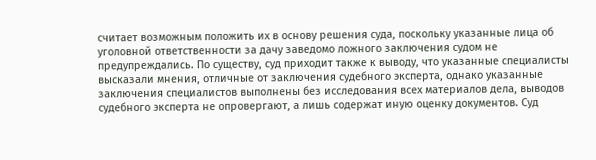считает возможным положить их в основу решения суда, поскольку указанные лица об уголовной ответственности за дачу заведомо ложного заключения судом не предупреждались. По существу, суд приходит также к выводу, что указанные специалисты высказали мнения, отличные от заключения судебного эксперта, однако указанные заключения специалистов выполнены без исследования всех материалов дела, выводов судебного эксперта не опровергают, а лишь содержат иную оценку документов. Суд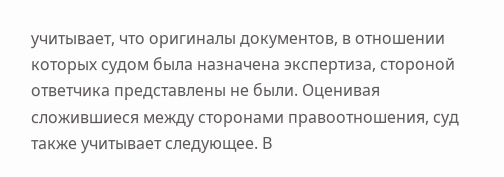учитывает, что оригиналы документов, в отношении которых судом была назначена экспертиза, стороной ответчика представлены не были. Оценивая сложившиеся между сторонами правоотношения, суд также учитывает следующее. В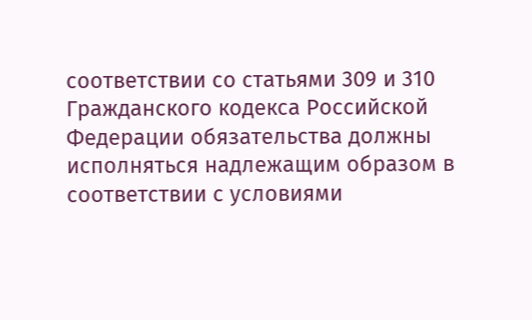соответствии со статьями 309 и 310 Гражданского кодекса Российской Федерации обязательства должны исполняться надлежащим образом в соответствии с условиями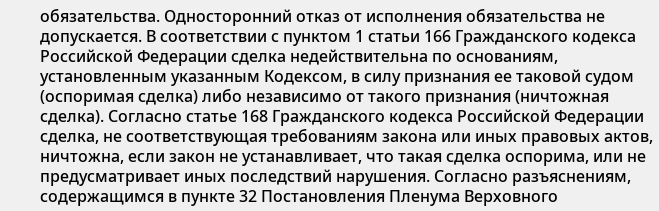обязательства. Односторонний отказ от исполнения обязательства не допускается. В соответствии с пунктом 1 статьи 166 Гражданского кодекса Российской Федерации сделка недействительна по основаниям, установленным указанным Кодексом, в силу признания ее таковой судом (оспоримая сделка) либо независимо от такого признания (ничтожная сделка). Согласно статье 168 Гражданского кодекса Российской Федерации сделка, не соответствующая требованиям закона или иных правовых актов, ничтожна, если закон не устанавливает, что такая сделка оспорима, или не предусматривает иных последствий нарушения. Согласно разъяснениям, содержащимся в пункте 32 Постановления Пленума Верховного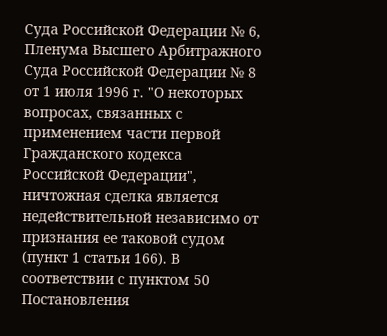Суда Российской Федерации № 6, Пленума Высшего Арбитражного Суда Российской Федерации № 8 от 1 июля 1996 г. "О некоторых вопросах, связанных с применением части первой Гражданского кодекса Российской Федерации", ничтожная сделка является недействительной независимо от признания ее таковой судом (пункт 1 статьи 166). В соответствии с пунктом 50 Постановления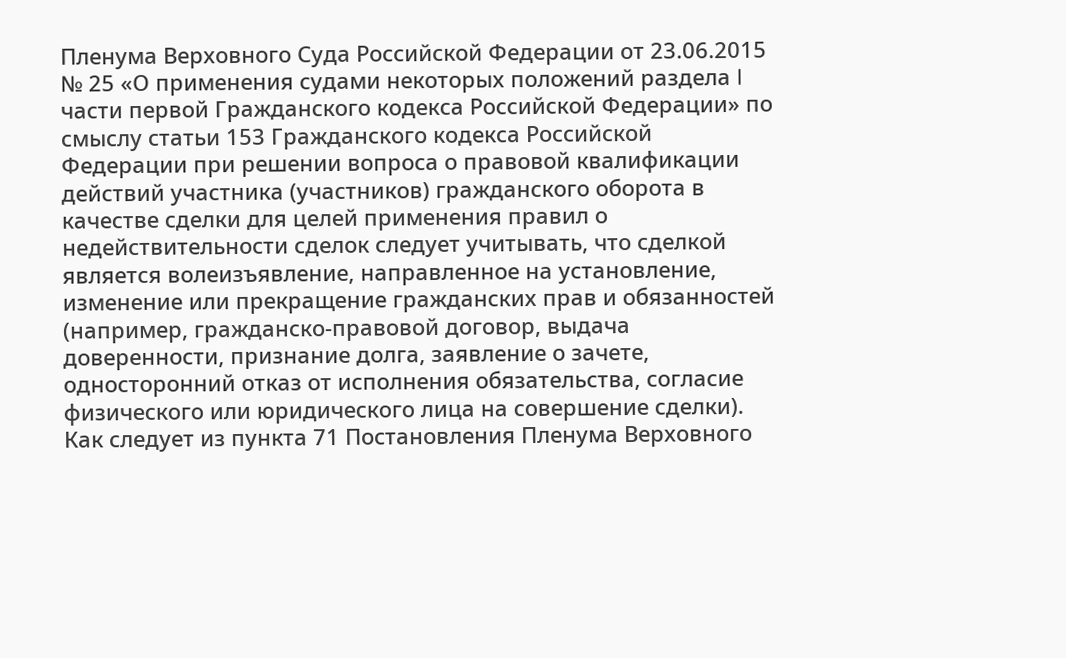Пленума Верховного Суда Российской Федерации от 23.06.2015 № 25 «О применения судами некоторых положений раздела I части первой Гражданского кодекса Российской Федерации» по смыслу статьи 153 Гражданского кодекса Российской Федерации при решении вопроса о правовой квалификации действий участника (участников) гражданского оборота в качестве сделки для целей применения правил о недействительности сделок следует учитывать, что сделкой является волеизъявление, направленное на установление, изменение или прекращение гражданских прав и обязанностей (например, гражданско-правовой договор, выдача доверенности, признание долга, заявление о зачете, односторонний отказ от исполнения обязательства, согласие физического или юридического лица на совершение сделки). Как следует из пункта 71 Постановления Пленума Верховного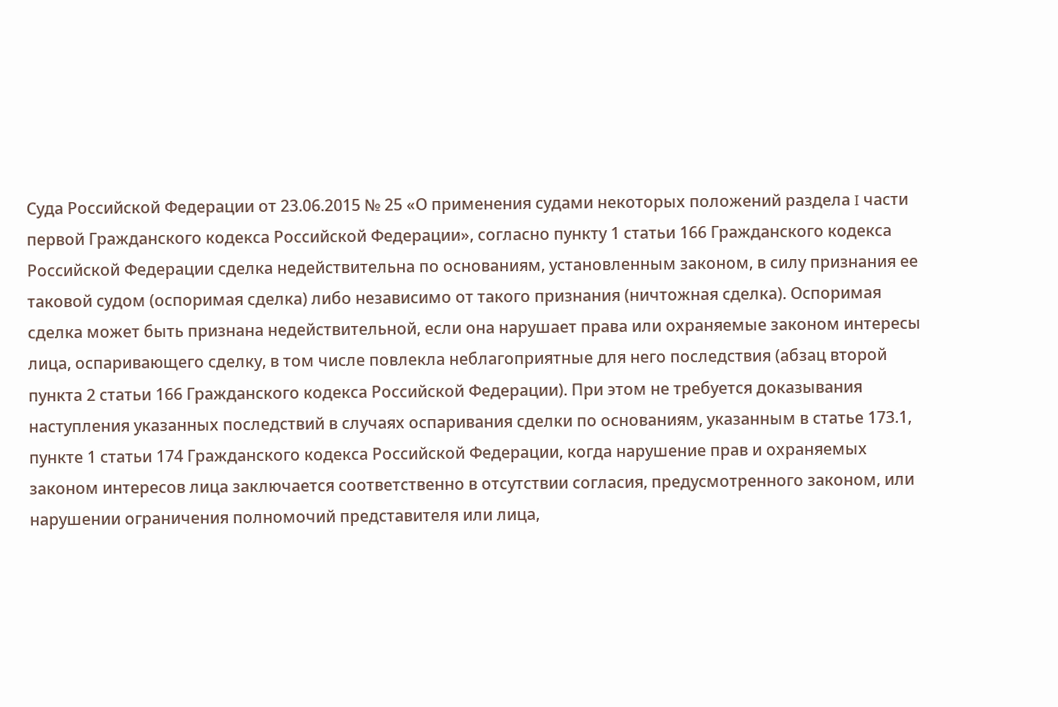Суда Российской Федерации от 23.06.2015 № 25 «О применения судами некоторых положений раздела I части первой Гражданского кодекса Российской Федерации», согласно пункту 1 статьи 166 Гражданского кодекса Российской Федерации сделка недействительна по основаниям, установленным законом, в силу признания ее таковой судом (оспоримая сделка) либо независимо от такого признания (ничтожная сделка). Оспоримая сделка может быть признана недействительной, если она нарушает права или охраняемые законом интересы лица, оспаривающего сделку, в том числе повлекла неблагоприятные для него последствия (абзац второй пункта 2 статьи 166 Гражданского кодекса Российской Федерации). При этом не требуется доказывания наступления указанных последствий в случаях оспаривания сделки по основаниям, указанным в статье 173.1, пункте 1 статьи 174 Гражданского кодекса Российской Федерации, когда нарушение прав и охраняемых законом интересов лица заключается соответственно в отсутствии согласия, предусмотренного законом, или нарушении ограничения полномочий представителя или лица,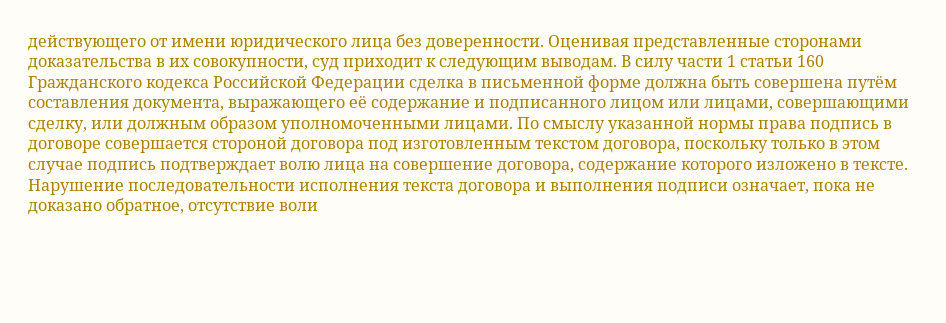действующего от имени юридического лица без доверенности. Оценивая представленные сторонами доказательства в их совокупности, суд приходит к следующим выводам. В силу части 1 статьи 160 Гражданского кодекса Российской Федерации сделка в письменной форме должна быть совершена путём составления документа, выражающего её содержание и подписанного лицом или лицами, совершающими сделку, или должным образом уполномоченными лицами. По смыслу указанной нормы права подпись в договоре совершается стороной договора под изготовленным текстом договора, поскольку только в этом случае подпись подтверждает волю лица на совершение договора, содержание которого изложено в тексте. Нарушение последовательности исполнения текста договора и выполнения подписи означает, пока не доказано обратное, отсутствие воли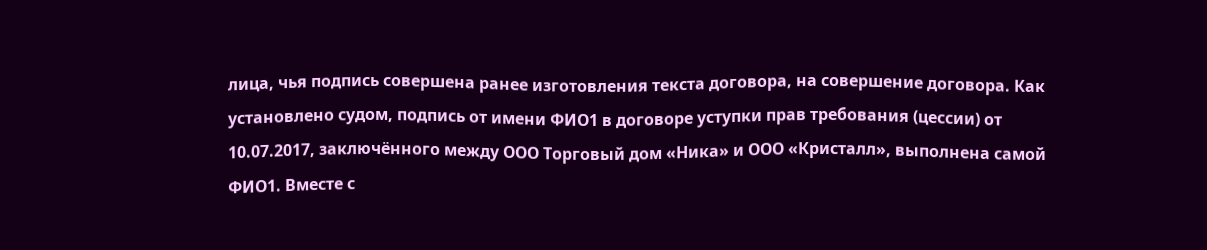лица, чья подпись совершена ранее изготовления текста договора, на совершение договора. Как установлено судом, подпись от имени ФИО1 в договоре уступки прав требования (цессии) от 10.07.2017, заключённого между ООО Торговый дом «Ника» и ООО «Кристалл», выполнена самой ФИО1. Вместе с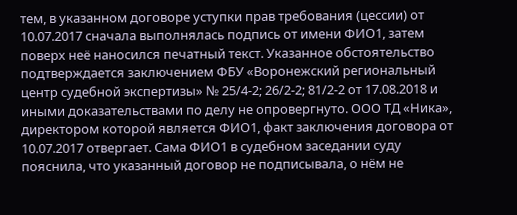тем, в указанном договоре уступки прав требования (цессии) от 10.07.2017 сначала выполнялась подпись от имени ФИО1, затем поверх неё наносился печатный текст. Указанное обстоятельство подтверждается заключением ФБУ «Воронежский региональный центр судебной экспертизы» № 25/4-2; 26/2-2; 81/2-2 от 17.08.2018 и иными доказательствами по делу не опровергнуто. ООО ТД «Ника», директором которой является ФИО1, факт заключения договора от 10.07.2017 отвергает. Сама ФИО1 в судебном заседании суду пояснила, что указанный договор не подписывала, о нём не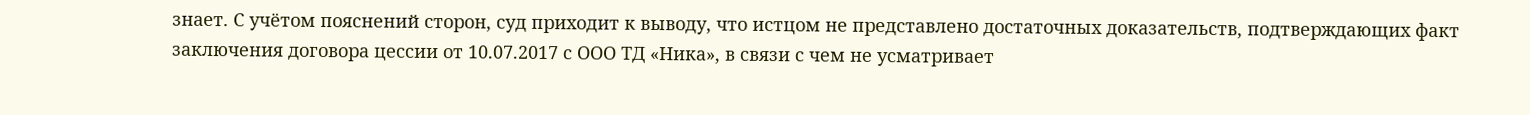знает. С учётом пояснений сторон, суд приходит к выводу, что истцом не представлено достаточных доказательств, подтверждающих факт заключения договора цессии от 10.07.2017 с ООО ТД «Ника», в связи с чем не усматривает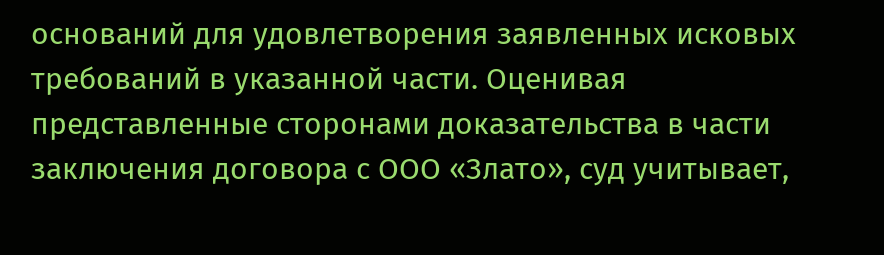оснований для удовлетворения заявленных исковых требований в указанной части. Оценивая представленные сторонами доказательства в части заключения договора с ООО «Злато», суд учитывает,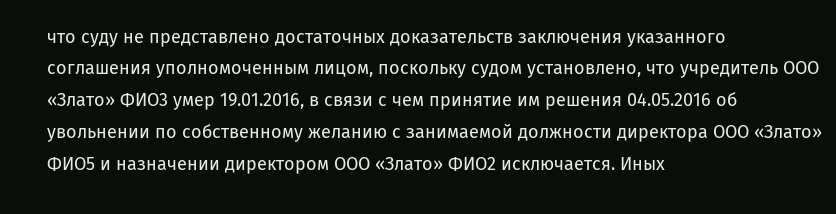что суду не представлено достаточных доказательств заключения указанного соглашения уполномоченным лицом, поскольку судом установлено, что учредитель ООО «Злато» ФИО3 умер 19.01.2016, в связи с чем принятие им решения 04.05.2016 об увольнении по собственному желанию с занимаемой должности директора ООО «Злато» ФИО5 и назначении директором ООО «Злато» ФИО2 исключается. Иных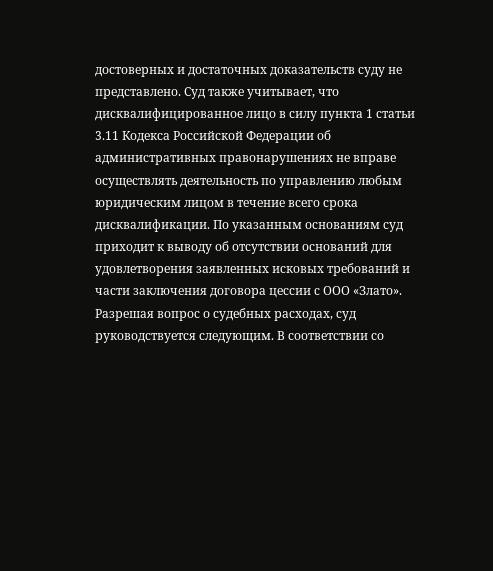достоверных и достаточных доказательств суду не представлено. Суд также учитывает, что дисквалифицированное лицо в силу пункта 1 статьи 3.11 Кодекса Российской Федерации об административных правонарушениях не вправе осуществлять деятельность по управлению любым юридическим лицом в течение всего срока дисквалификации. По указанным основаниям суд приходит к выводу об отсутствии оснований для удовлетворения заявленных исковых требований и части заключения договора цессии с ООО «Злато». Разрешая вопрос о судебных расходах, суд руководствуется следующим. В соответствии со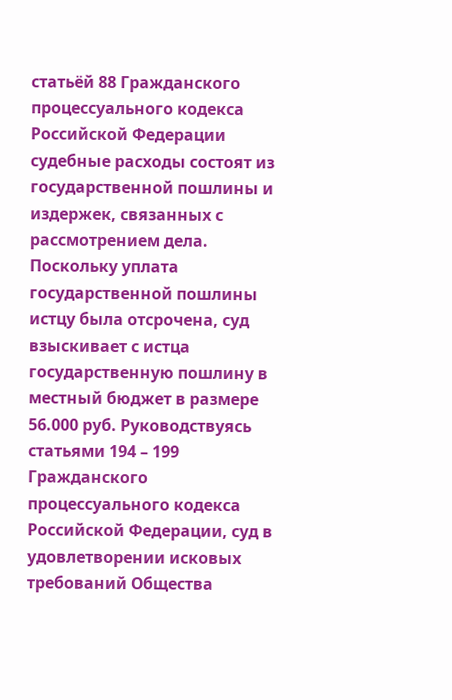статьёй 88 Гражданского процессуального кодекса Российской Федерации судебные расходы состоят из государственной пошлины и издержек, связанных с рассмотрением дела. Поскольку уплата государственной пошлины истцу была отсрочена, суд взыскивает с истца государственную пошлину в местный бюджет в размере 56.000 руб. Руководствуясь статьями 194 – 199 Гражданского процессуального кодекса Российской Федерации, суд в удовлетворении исковых требований Общества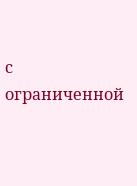с ограниченной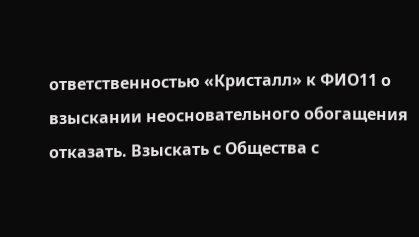ответственностью «Кристалл» к ФИО11 о взыскании неосновательного обогащения отказать. Взыскать с Общества с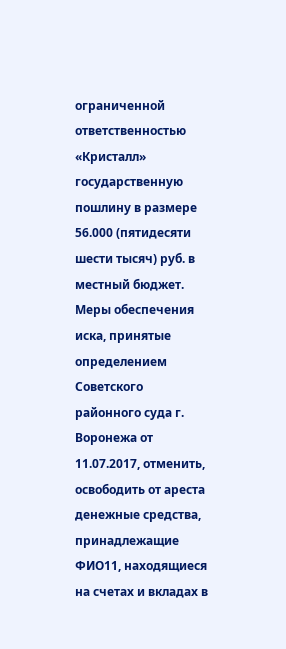ограниченной ответственностью «Кристалл» государственную пошлину в размере 56.000 (пятидесяти шести тысяч) руб. в местный бюджет. Меры обеспечения иска, принятые определением Советского районного суда г. Воронежа от 11.07.2017, отменить, освободить от ареста денежные средства, принадлежащие ФИО11, находящиеся на счетах и вкладах в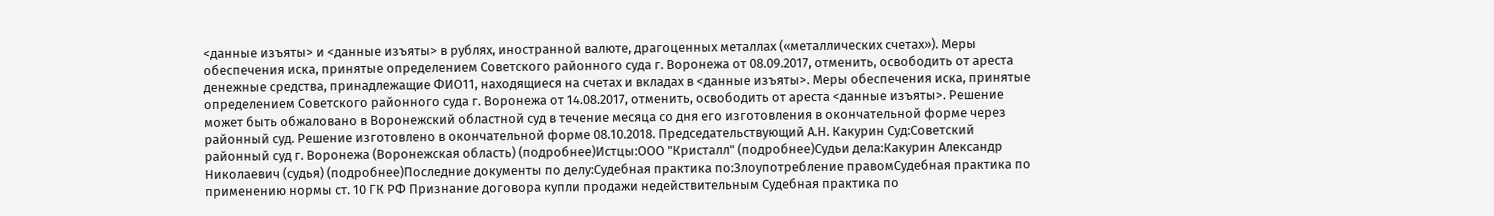<данные изъяты> и <данные изъяты> в рублях, иностранной валюте, драгоценных металлах («металлических счетах»). Меры обеспечения иска, принятые определением Советского районного суда г. Воронежа от 08.09.2017, отменить, освободить от ареста денежные средства, принадлежащие ФИО11, находящиеся на счетах и вкладах в <данные изъяты>. Меры обеспечения иска, принятые определением Советского районного суда г. Воронежа от 14.08.2017, отменить, освободить от ареста <данные изъяты>. Решение может быть обжаловано в Воронежский областной суд в течение месяца со дня его изготовления в окончательной форме через районный суд. Решение изготовлено в окончательной форме 08.10.2018. Председательствующий А.Н. Какурин Суд:Советский районный суд г. Воронежа (Воронежская область) (подробнее)Истцы:ООО "Кристалл" (подробнее)Судьи дела:Какурин Александр Николаевич (судья) (подробнее)Последние документы по делу:Судебная практика по:Злоупотребление правомСудебная практика по применению нормы ст. 10 ГК РФ Признание договора купли продажи недействительным Судебная практика по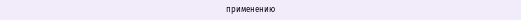применению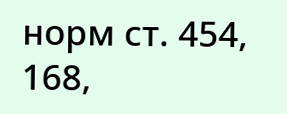норм ст. 454, 168,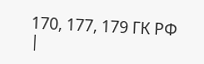170, 177, 179 ГК РФ
|